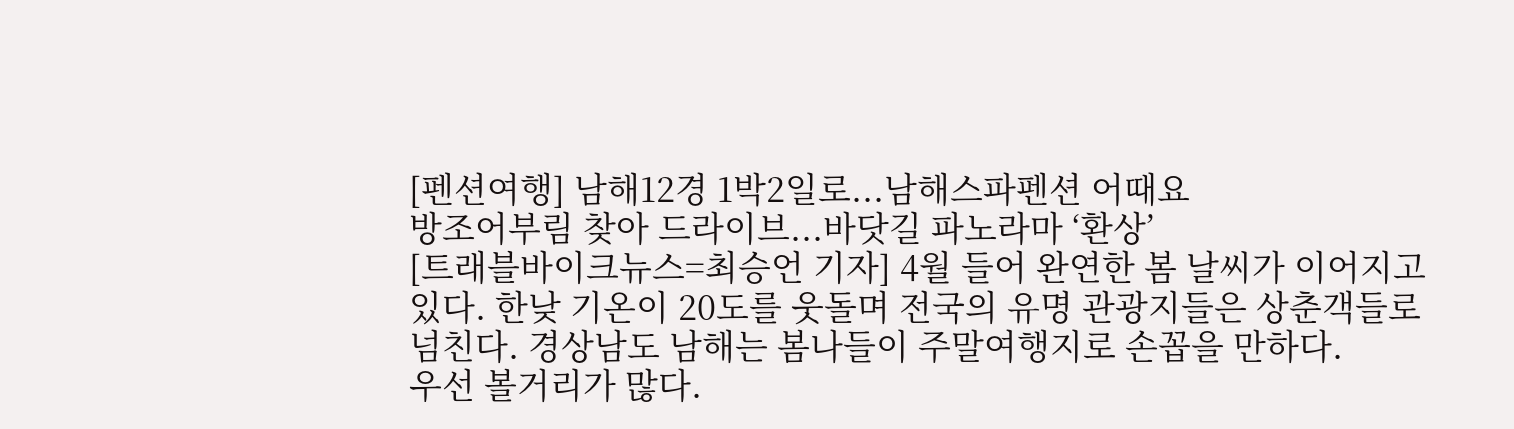[펜션여행] 남해12경 1박2일로...남해스파펜션 어때요
방조어부림 찾아 드라이브...바닷길 파노라마 ‘환상’
[트래블바이크뉴스=최승언 기자] 4월 들어 완연한 봄 날씨가 이어지고 있다. 한낮 기온이 20도를 웃돌며 전국의 유명 관광지들은 상춘객들로 넘친다. 경상남도 남해는 봄나들이 주말여행지로 손꼽을 만하다.
우선 볼거리가 많다.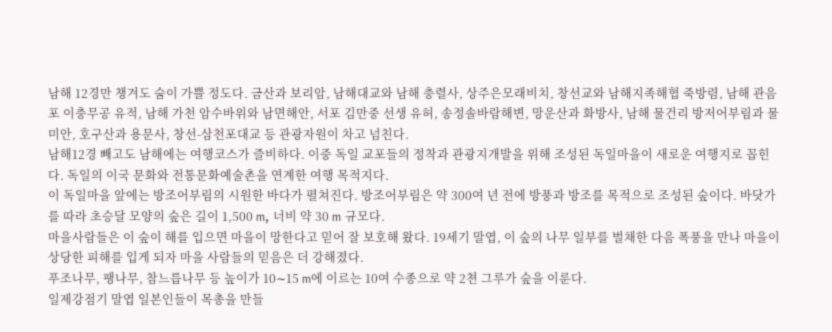남해 12경만 챙겨도 숨이 가쁠 정도다. 금산과 보리암, 남해대교와 남해 충렬사, 상주은모래비치, 창선교와 남해지족해협 죽방렴, 남해 관음포 이충무공 유적, 남해 가천 암수바위와 남면해안, 서포 김만중 선생 유허, 송정솔바람해변, 망운산과 화방사, 남해 물건리 방저어부림과 물미안, 호구산과 용문사, 창선-삼천포대교 등 관광자원이 차고 넘친다.
남해12경 빼고도 남해에는 여행코스가 즐비하다. 이중 독일 교포들의 정착과 관광지개발을 위해 조성된 독일마을이 새로운 여행지로 꼽힌다. 독일의 이국 문화와 전통문화예술촌을 연계한 여행 목적지다.
이 독일마을 앞에는 방조어부림의 시원한 바다가 펼쳐진다. 방조어부림은 약 300여 년 전에 방풍과 방조를 목적으로 조성된 숲이다. 바닷가를 따라 초승달 모양의 숲은 길이 1,500 m, 너비 약 30 m 규모다.
마을사람들은 이 숲이 해를 입으면 마을이 망한다고 믿어 잘 보호해 왔다. 19세기 말엽, 이 숲의 나무 일부를 벌채한 다음 폭풍을 만나 마을이 상당한 피해를 입게 되자 마을 사람들의 믿음은 더 강해졌다.
푸조나무, 팽나무, 참느릅나무 등 높이가 10∼15 m에 이르는 10여 수종으로 약 2쳔 그루가 숲을 이룬다.
일제강점기 말엽 일본인들이 목총을 만들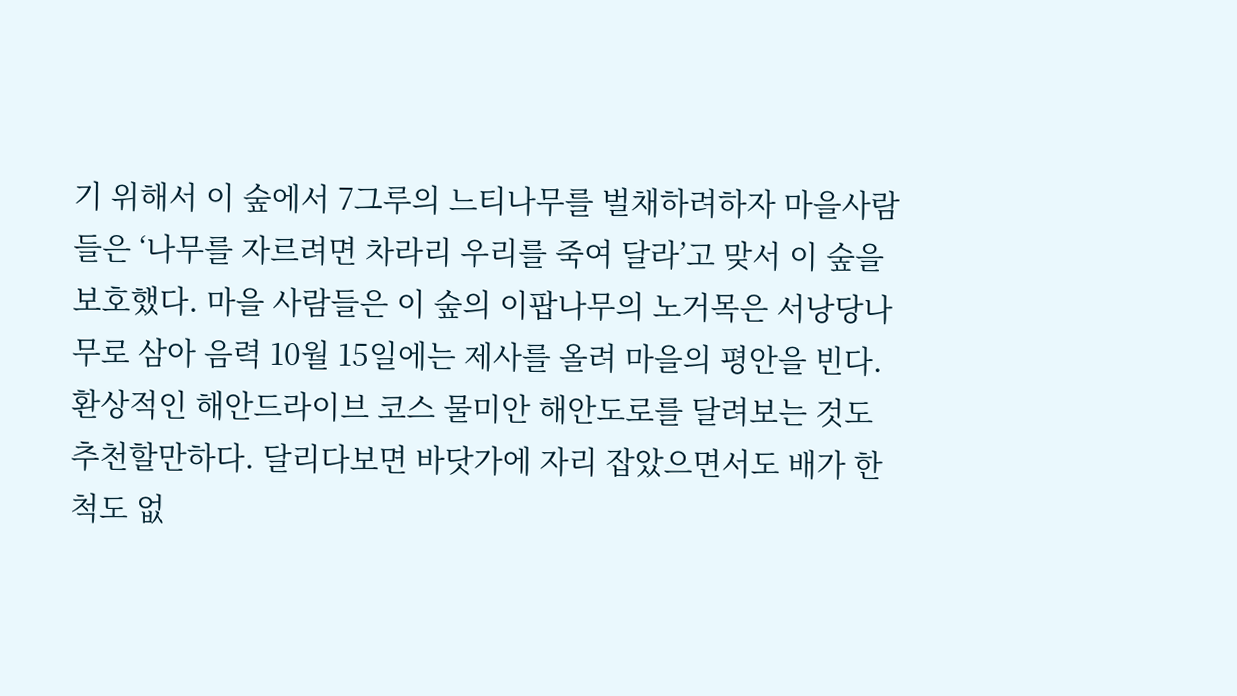기 위해서 이 숲에서 7그루의 느티나무를 벌채하려하자 마을사람들은 ‘나무를 자르려면 차라리 우리를 죽여 달라’고 맞서 이 숲을 보호했다. 마을 사람들은 이 숲의 이팝나무의 노거목은 서낭당나무로 삼아 음력 10월 15일에는 제사를 올려 마을의 평안을 빈다.
환상적인 해안드라이브 코스 물미안 해안도로를 달려보는 것도 추천할만하다. 달리다보면 바닷가에 자리 잡았으면서도 배가 한척도 없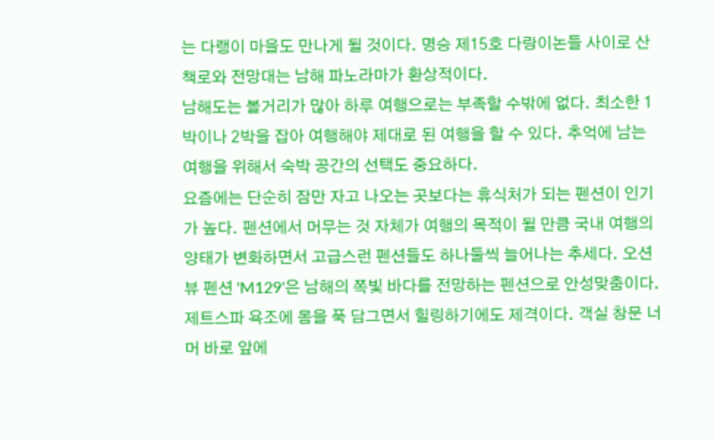는 다랭이 마을도 만나게 될 것이다. 명승 제15호 다랑이논들 사이로 산책로와 전망대는 남해 파노라마가 환상적이다.
남해도는 볼거리가 많아 하루 여행으로는 부족할 수밖에 없다. 최소한 1박이나 2박을 잡아 여행해야 제대로 된 여행을 할 수 있다. 추억에 남는 여행을 위해서 숙박 공간의 선택도 중요하다.
요즘에는 단순히 잠만 자고 나오는 곳보다는 휴식처가 되는 펜션이 인기가 높다. 펜션에서 머무는 것 자체가 여행의 목적이 될 만큼 국내 여행의 양태가 변화하면서 고급스런 펜션들도 하나둘씩 늘어나는 추세다. 오션뷰 펜션 'M129'은 남해의 쪽빛 바다를 전망하는 펜션으로 안성맞춤이다.
제트스파 욕조에 몸을 푹 담그면서 힐링하기에도 제격이다. 객실 창문 너머 바로 앞에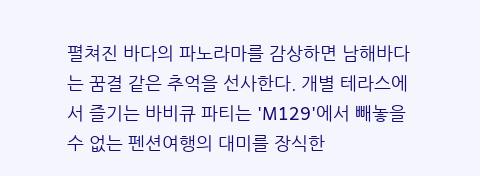펼쳐진 바다의 파노라마를 감상하면 남해바다는 꿈결 같은 추억을 선사한다. 개별 테라스에서 즐기는 바비큐 파티는 'M129'에서 빼놓을 수 없는 펜션여행의 대미를 장식한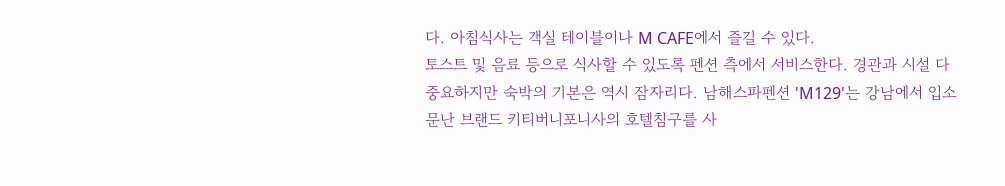다. 아침식사는 객실 테이블이나 M CAFE에서 즐길 수 있다.
토스트 및 음료 등으로 식사할 수 있도록 펜션 측에서 서비스한다. 경관과 시설 다 중요하지만 숙박의 기본은 역시 잠자리다. 남해스파펜션 'M129'는 강남에서 입소문난 브랜드 키티버니포니사의 호텔침구를 사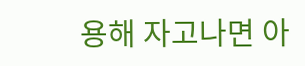용해 자고나면 아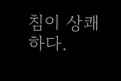침이 상쾌하다.